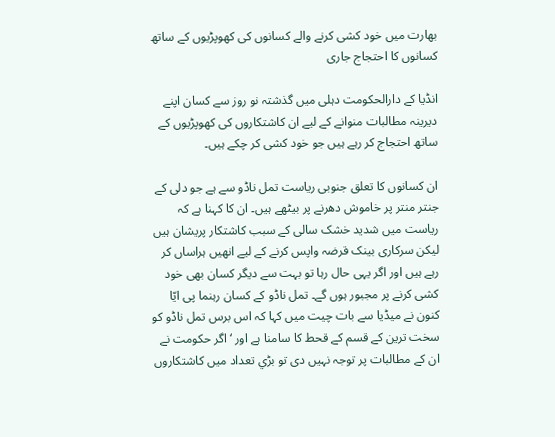بھارت میں خود کشی کرنے والے کسانوں کی کھوپڑیوں کے ساتھ کسانوں کا احتجاج جاری

انڈیا کے دارالحکومت دہلی میں گذشتہ نو روز سے کسان اپنے دیرینہ مطالبات منوانے کے لیے ان کاشتکاروں کی کھوپڑیوں کے ساتھ احتجاج کر رہے ہیں جو خود کشی کر چکے ہیں۔

ان کسانوں کا تعلق جنوبی ریاست تمل ناڈو سے ہے جو دلی کے جنتر منتر پر خاموش دھرنے پر بیٹھے ہیں۔ ان کا کہنا ہے کہ ریاست میں شدید خشک سالی کے سبب کاشتکار پریشان ہیں لیکن سرکاری بینک قرضہ واپس کرنے کے لیے انھیں ہراساں کر رہے ہیں اور اگر یہی حال رہا تو بہت سے دیگر کسان بھی خود کشی کرنے پر مجبور ہوں گے۔ تمل ناڈو کے کسان رہنما پی ایّا کنون نے میڈیا سے بات چيت میں کہا کہ اس برس تمل ناڈو کو سخت ترین کے قسم کے قحط کا سامنا ہے اور ‘اگر حکومت نے ان کے مطالبات پر توجہ نہیں دی تو بڑي تعداد میں کاشتکاروں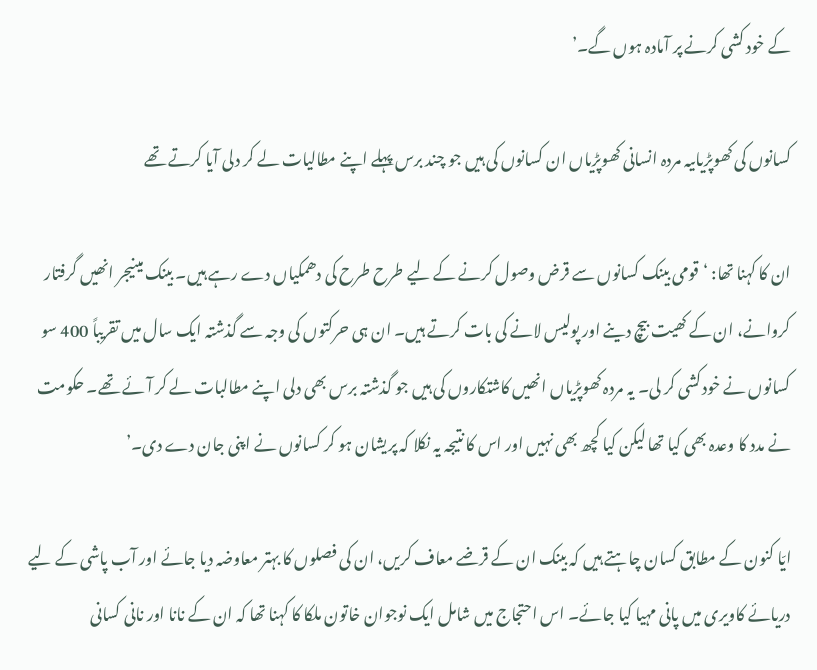کے خود کشی کرنے پر آمادہ ہوں گے۔’

کسانوں کی کھوپڑیاںیہ مردہ انسانی کھوپڑیاں ان کسانوں کی ہیں جو چند برس پہلے اپنے مطالیات لے کر دلی آیا کرتے تھے

ان کا کہنا تھا: ‘قومی بینک کسانوں سے قرض وصول کرنے کے لیے طرح طرح کی دھمکیاں دے رہے ہیں۔ بینک مینیجر انھیں گرفتار کروانے، ان کے کھیت بیچ دینے اور پولیس لانے کی بات کرتے ہیں۔ ان ہی حرکتوں کی وجہ سے گذشتہ ایک سال میں تقریباً 400 سو کسانوں نے خودکشی کر لی۔ یہ مردہ کھوپڑیاں انھیں کاشتکاروں کی ہیں جو گذشتہ برس بھی دلی اپنے مطالبات لے کر آئے تھے۔ حکومت نے مدد کا وعدہ بھی کیا تھا لیکن کیا کچھ بھی نہیں اور اس کا نتیجہ یہ نکلا کہ پریشان ہو کر کسانوں نے اپنی جان دے دی۔’

ایّا کنون کے مطابق کسان چاہتے ہیں کہ بینک ان کے قرضے معاف کریں، ان کی فصلوں کا بہتر معاوضہ دیا جائے اور آب پاشی کے لیے دریائے کاویری میں پانی مہیا کیا جائے۔ اس احتجاج میں شامل ایک نوجوان خاتون ملکا کا کہنا تھا کہ ان کے نانا اور نانی کسانی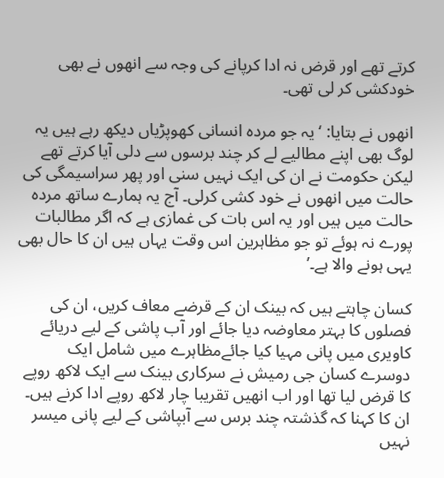کرتے تھے اور قرض نہ ادا کرپانے کی وجہ سے انھوں نے بھی خودکشی کر لی تھی۔

انھوں نے بتایا: ‘یہ جو مردہ انسانی کھوپڑیاں دیکھ رہے ہیں یہ لوگ بھی اپنے مطالیے لے کر چند برسوں سے دلی آیا کرتے تھے لیکن حکومت نے ان کی ایک نہیں سنی اور پھر سراسیمگی کی حالت میں انھوں نے خود کشی کرلی۔ آج یہ ہمارے ساتھ مردہ حالت میں ہیں اور یہ اس بات کی غمازی ہے کہ اگر مطالبات پورے نہ ہوئے تو جو مظاہرین اس وقت یہاں ہیں ان کا حال بھی یہی ہونے والا ہے۔’

کسان چاہتے ہیں کہ بینک ان کے قرضے معاف کریں، ان کی فصلوں کا بہتر معاوضہ دیا جائے اور آب پاشی کے لیے دریائے کاویری میں پانی مہیا کیا جائےمظاہرے میں شامل ایک دوسرے کسان جی رمیش نے سرکاری بینک سے ایک لاکھ روپے کا قرض لیا تھا اور اب انھیں تقریبا چار لاکھ روپے ادا کرنے ہیں۔ ان کا کہنا کہ گذشتہ چند برس سے آبپاشی کے لیے پانی میسر نہیں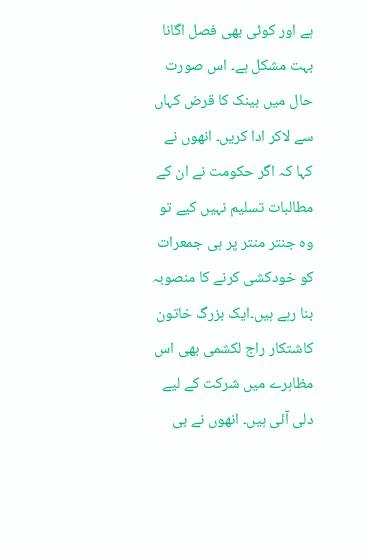ہے اور کوئی بھی فصل اگانا بہت مشکل ہے۔ اس صورت حال میں بینک کا قرض کہاں سے لاکر ادا کریں۔ انھوں نے کہا کہ اگر حکومت نے ان کے مطالبات تسلیم نہیں کیے تو وہ جنتر منتر پر ہی جمعرات کو خودکشی کرنے کا منصوبہ بنا رہے ہیں۔ایک بزرگ خاتون کاشتکار راج لکشمی بھی اس مظاہرے میں شرکت کے لیے دلی آئی ہیں۔ انھوں نے بی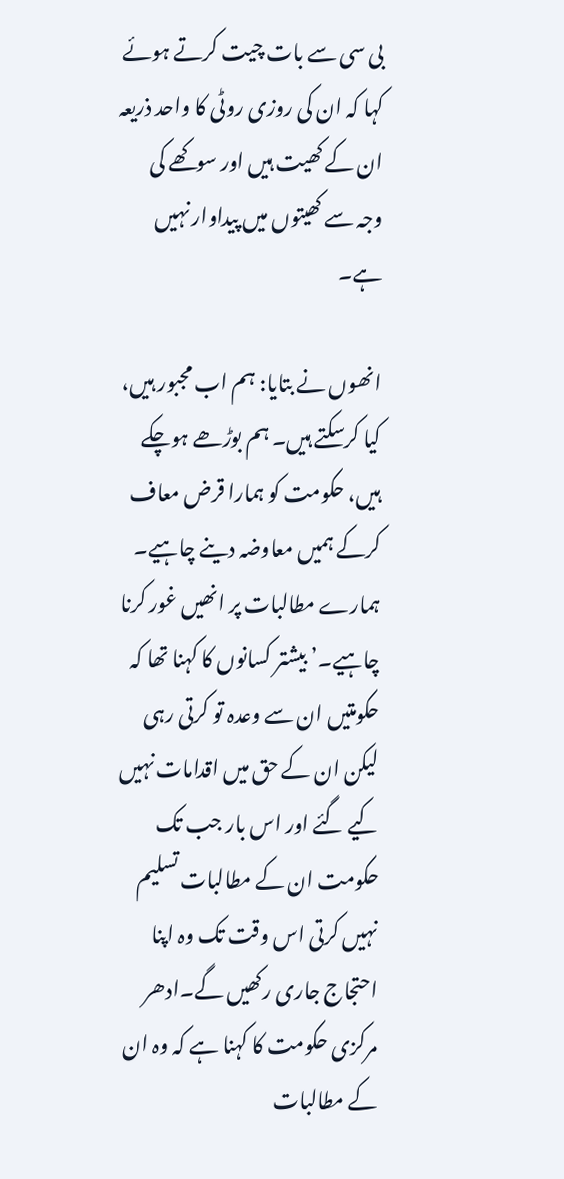بی سی سے بات چیت کرتے ہوئے کہا کہ ان کی روزی روٹی کا واحد ذریعہ ان کے کھیت ہیں اور سوکھے کی وجہ سے کھیتوں میں پیداوار نہیں ہے۔

انھوں نے بتایا: ہم اب مجبور ہیں، کیا کرسکتے ہیں۔ ہم بوڑھے ہوچکے ہیں، حکومت کو ہمارا قرض معاف کرکے ہمیں معاوضہ دینے چاہیے۔ ہمارے مطالبات پر انھیں غور کرنا چاہیے۔’ بیشتر کسانوں کا کہنا تھا کہ حکومتیں ان سے وعدہ تو کرتی رہی لیکن ان کے حق میں اقدامات نہیں کیے گئے اور اس بار جب تک حکومت ان کے مطالبات تسلیم نہیں کرتی اس وقت تک وہ اپنا احتجاج جاری رکھیں گے۔ادھر مرکزی حکومت کا کہنا ہے کہ وہ ان کے مطالبات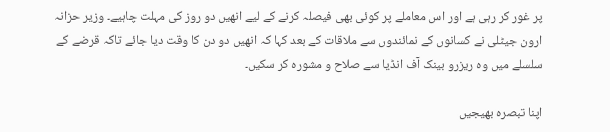پر غور کر رہی ہے اور اس معاملے پر کوئی بھی فیصلہ کرنے کے لیے انھیں دو روز کی مہلت چاہیے۔ وزیر حزانہ ارون جیٹلی نے کسانوں کے نمائندوں سے ملاقات کے بعد کہا کہ انھیں دو دن کا وقت دیا جائے تاکہ قرضے کے سلسلے میں وہ ریزرو بینک آف انڈیا سے صلاح و مشورہ کر سکیں۔

اپنا تبصرہ بھیجیں